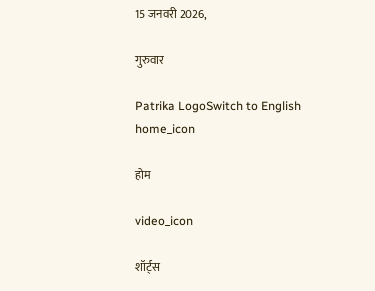15 जनवरी 2026,

गुरुवार

Patrika LogoSwitch to English
home_icon

होम

video_icon

शॉर्ट्स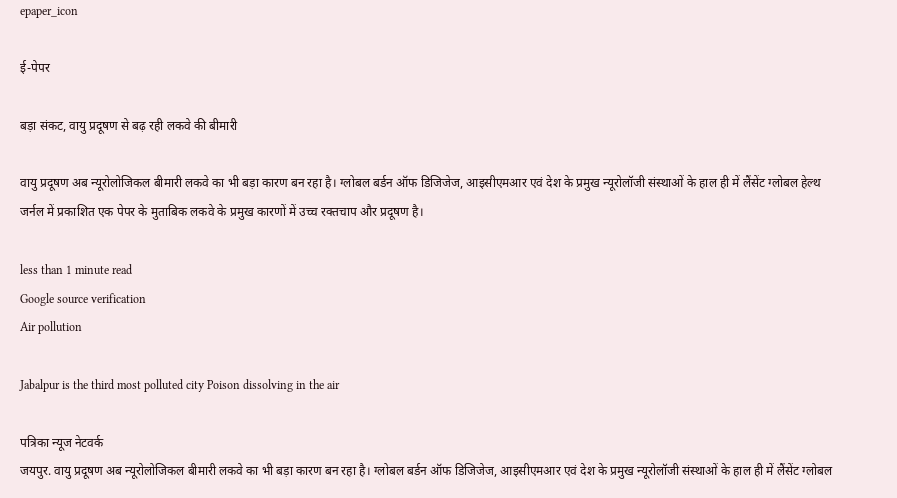epaper_icon

ई-पेपर

बड़ा संकट, वायु प्रदूषण से बढ़ रही लकवे की बीमारी

वायु प्रदूषण अब न्यूरोलोजिकल बीमारी लकवे का भी बड़ा कारण बन रहा है। ग्लोबल बर्डन ऑफ डिजिजेज, आइसीएमआर एवं देश के प्रमुख न्यूरोलॉजी संस्थाओं के हाल ही में लैंसेंट ग्लोबल हेल्थ जर्नल में प्रकाशित एक पेपर के मुताबिक लकवे के प्रमुख कारणों में उच्च रक्तचाप और प्रदूषण है।

less than 1 minute read
Google source verification
Air pollution

Jabalpur is the third most polluted city Poison dissolving in the air

पत्रिका न्यूज नेटवर्क
जयपुर. वायु प्रदूषण अब न्यूरोलोजिकल बीमारी लकवे का भी बड़ा कारण बन रहा है। ग्लोबल बर्डन ऑफ डिजिजेज, आइसीएमआर एवं देश के प्रमुख न्यूरोलॉजी संस्थाओं के हाल ही में लैंसेंट ग्लोबल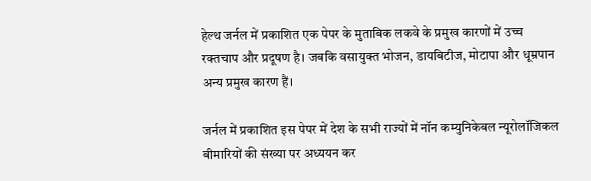हेल्थ जर्नल में प्रकाशित एक पेपर के मुताबिक लकवे के प्रमुख कारणों में उच्च रक्तचाप और प्रदूषण है। जबकि वसायुक्त भोजन, डायबिटीज, मोटापा और धूम्रपान अन्य प्रमुख कारण हैं।

जर्नल में प्रकाशित इस पेपर में देश के सभी राज्यों में नॉन कम्युनिकेबल न्यूरोलॉजिकल बीमारियों की संख्या पर अध्ययन कर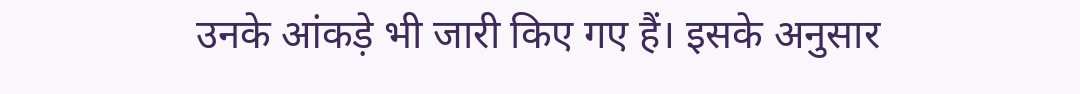उनके आंकड़े भी जारी किए गए हैं। इसके अनुसार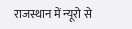राजस्थान में न्यूरो से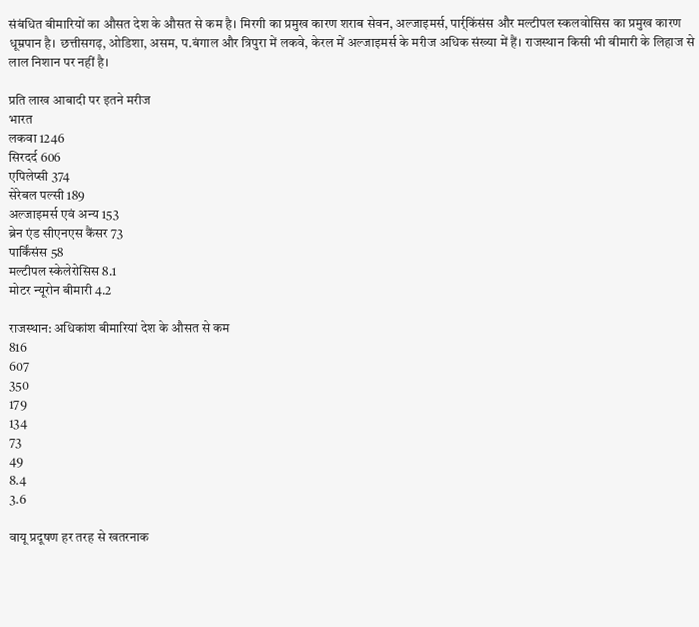संबंधित बीमारियों का औसत देश के औसत से कम है। मिरगी का प्रमुख कारण शराब सेवन, अल्जाइमर्स, पार्र्किंसंस और मल्टीपल स्कलवोसिस का प्रमुख कारण धूम्रपान है। छत्तीसगढ़, ओडिशा, असम, प.बंगाल और त्रिपुरा में लकवे, केरल में अल्जाइमर्स के मरीज अधिक संख्या में हैं। राजस्थान किसी भी बीमारी के लिहाज से लाल निशान पर नहीं है।

प्रति लाख आबादी पर इतने मरीज
भारत
लकवा 1246
सिरदर्द 606
एपिलेप्सी 374
सेरेबल पल्सी 189
अल्जाइमर्स एवं अन्य 153
ब्रेन एंड सीएनएस कैंसर 73
पार्किंसंस 58
मल्टीपल स्केलेरोसिस 8.1
मोटर न्यूरोन बीमारी 4.2

राजस्थान: अधिकांश बीमारियां देश के औसत से कम
816
607
350
179
134
73
49
8.4
3.6

वायू प्रदूषण हर तरह से खतरनाक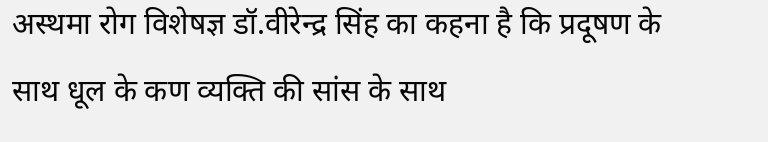अस्थमा रोग विशेषज्ञ डॉ.वीरेन्द्र सिंह का कहना है कि प्रदूषण के साथ धूल के कण व्यक्ति की सांस के साथ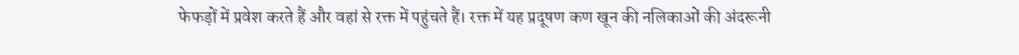फेफड़ों में प्रवेश करते हैं और वहां से रक्त में पहुंचते हैं। रक्त में यह प्रदूषण कण खून की नलिकाओं की अंदरूनी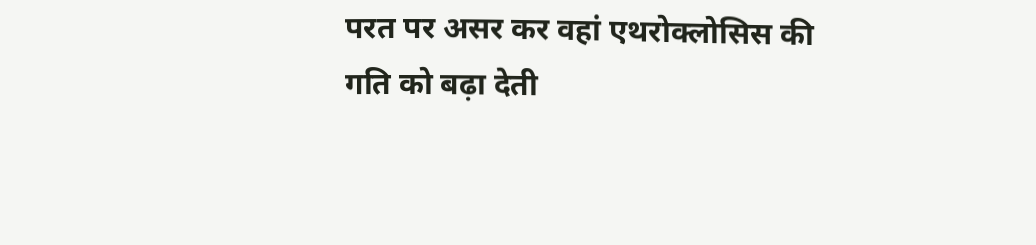परत पर असर कर वहां एथरोक्लोसिस की गति को बढ़ा देती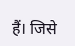हैं। जिसे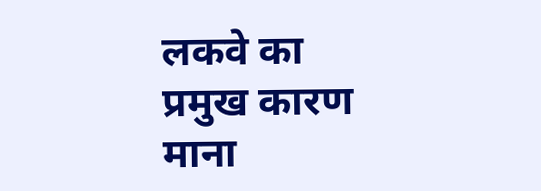लकवे का प्रमुख कारण माना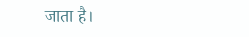जाता है।